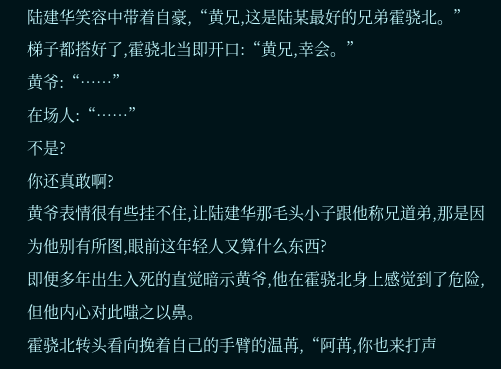陆建华笑容中带着自豪,“黄兄,这是陆某最好的兄弟霍骁北。”
梯子都搭好了,霍骁北当即开口:“黄兄,幸会。”
黄爷:“……”
在场人:“……”
不是?
你还真敢啊?
黄爷表情很有些挂不住,让陆建华那毛头小子跟他称兄道弟,那是因为他别有所图,眼前这年轻人又算什么东西?
即便多年出生入死的直觉暗示黄爷,他在霍骁北身上感觉到了危险,但他内心对此嗤之以鼻。
霍骁北转头看向挽着自己的手臂的温苒,“阿苒,你也来打声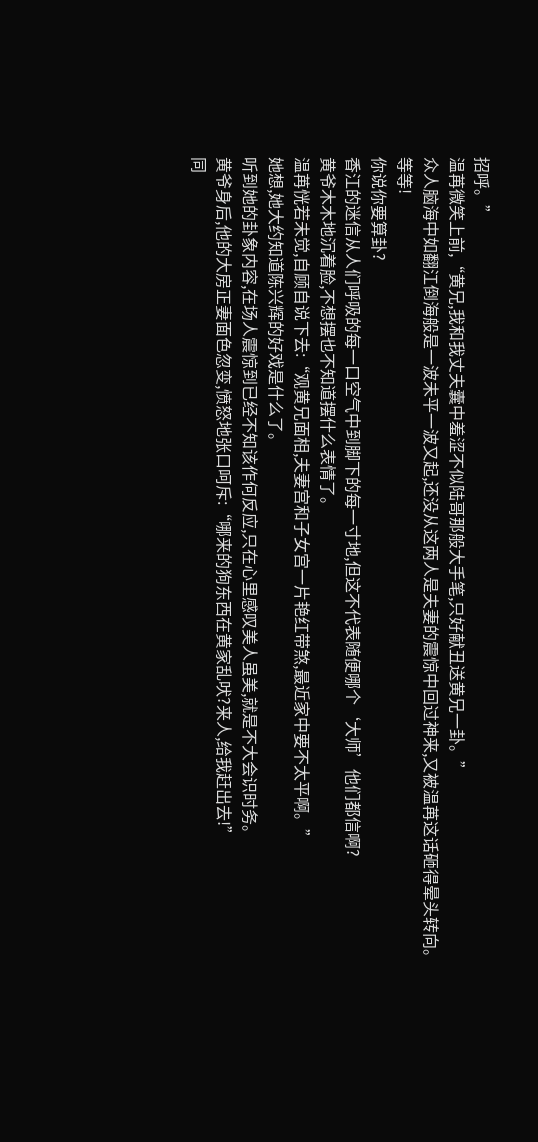招呼。”
温苒微笑上前,“黄兄,我和我丈夫囊中羞涩不似陆哥那般大手笔,只好献丑送黄兄一卦。”
众人脑海中如翻江倒海般是一波未平一波又起,还没从这两人是夫妻的震惊中回过神来,又被温苒这话砸得晕头转向。
等等!
你说你要算卦?
香江的迷信从人们呼吸的每一口空气中到脚下的每一寸地,但这不代表随便哪个‘大师’他们都信啊?
黄爷木木地沉着脸,不想摆也不知道摆什么表情了。
温苒恍若未觉,自顾自说下去:“观黄兄面相,夫妻宫和子女宫一片艳红带煞,最近家中要不太平啊。”
她想,她大约知道陈兴辉的好戏是什么了。
听到她的卦象内容,在场人震惊到已经不知该作何反应,只在心里感叹美人虽美,就是不大会识时务。
黄爷身后,他的大房正妻面色忽变,愤怒地张口呵斥:“哪来的狗东西在黄家乱吠?来人,给我赶出去!”
同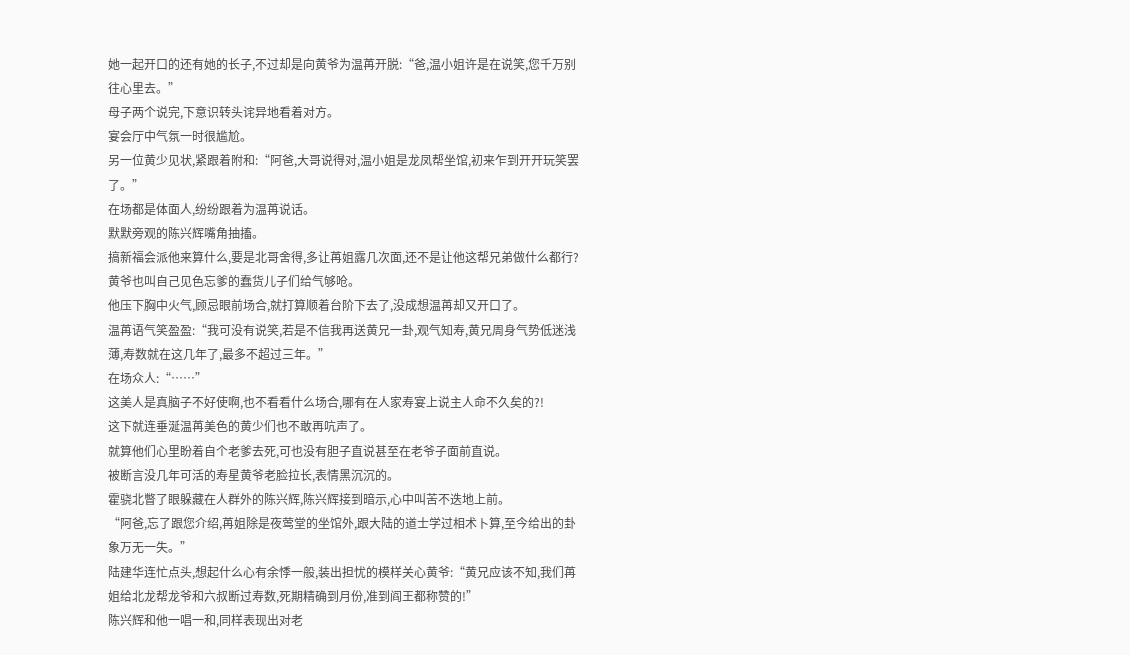她一起开口的还有她的长子,不过却是向黄爷为温苒开脱:“爸,温小姐许是在说笑,您千万别往心里去。”
母子两个说完,下意识转头诧异地看着对方。
宴会厅中气氛一时很尴尬。
另一位黄少见状,紧跟着附和:“阿爸,大哥说得对,温小姐是龙凤帮坐馆,初来乍到开开玩笑罢了。”
在场都是体面人,纷纷跟着为温苒说话。
默默旁观的陈兴辉嘴角抽搐。
搞新福会派他来算什么,要是北哥舍得,多让苒姐露几次面,还不是让他这帮兄弟做什么都行?
黄爷也叫自己见色忘爹的蠢货儿子们给气够呛。
他压下胸中火气,顾忌眼前场合,就打算顺着台阶下去了,没成想温苒却又开口了。
温苒语气笑盈盈:“我可没有说笑,若是不信我再送黄兄一卦,观气知寿,黄兄周身气势低迷浅薄,寿数就在这几年了,最多不超过三年。”
在场众人:“……”
这美人是真脑子不好使啊,也不看看什么场合,哪有在人家寿宴上说主人命不久矣的?!
这下就连垂涎温苒美色的黄少们也不敢再吭声了。
就算他们心里盼着自个老爹去死,可也没有胆子直说甚至在老爷子面前直说。
被断言没几年可活的寿星黄爷老脸拉长,表情黑沉沉的。
霍骁北瞥了眼躲藏在人群外的陈兴辉,陈兴辉接到暗示,心中叫苦不迭地上前。
“阿爸,忘了跟您介绍,苒姐除是夜莺堂的坐馆外,跟大陆的道士学过相术卜算,至今给出的卦象万无一失。”
陆建华连忙点头,想起什么心有余悸一般,装出担忧的模样关心黄爷:“黄兄应该不知,我们苒姐给北龙帮龙爷和六叔断过寿数,死期精确到月份,准到阎王都称赞的!”
陈兴辉和他一唱一和,同样表现出对老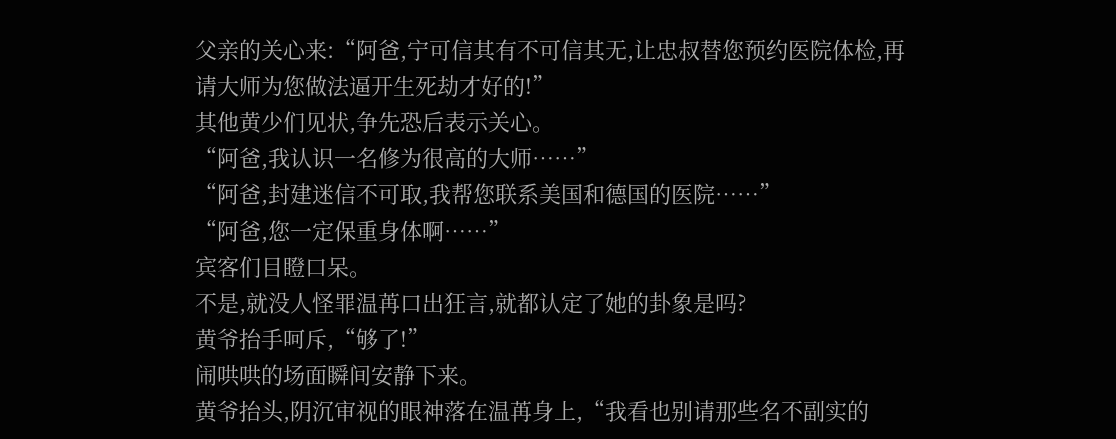父亲的关心来:“阿爸,宁可信其有不可信其无,让忠叔替您预约医院体检,再请大师为您做法逼开生死劫才好的!”
其他黄少们见状,争先恐后表示关心。
“阿爸,我认识一名修为很高的大师……”
“阿爸,封建迷信不可取,我帮您联系美国和德国的医院……”
“阿爸,您一定保重身体啊……”
宾客们目瞪口呆。
不是,就没人怪罪温苒口出狂言,就都认定了她的卦象是吗?
黄爷抬手呵斥,“够了!”
闹哄哄的场面瞬间安静下来。
黄爷抬头,阴沉审视的眼神落在温苒身上,“我看也别请那些名不副实的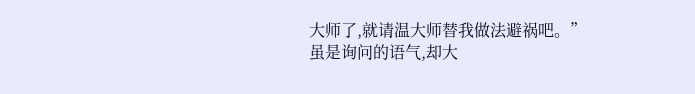大师了,就请温大师替我做法避祸吧。”
虽是询问的语气,却大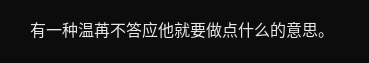有一种温苒不答应他就要做点什么的意思。